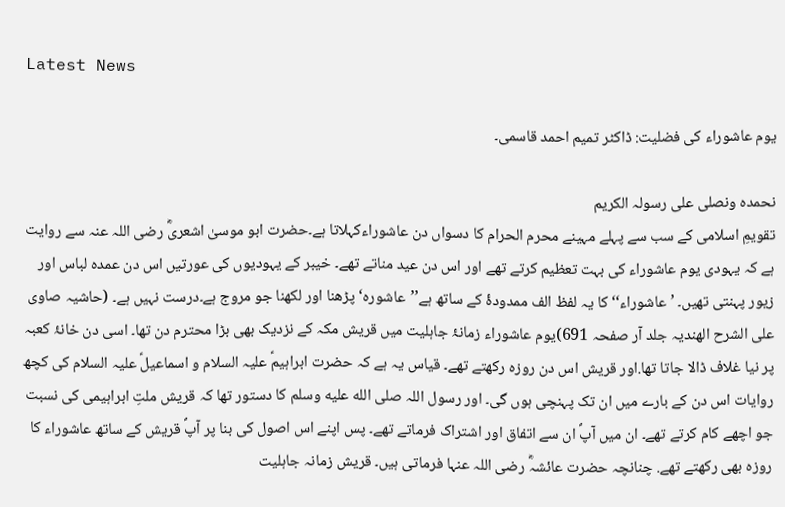Latest News

یوم عاشوراء کی فضلیت: ڈاکٹر تمیم احمد قاسمی۔

نحمدہ ونصلی علی رسولہ الکریم
تقویمِ اسلامی کے سب سے پہلے مہینے محرم الحرام کا دسواں دن عاشوراءکہلاتا ہے۔حضرت ابو موسیٰ اشعریؓ رضی اللہ عنہ سے روایت ہے کہ یہودی یوم عاشوراء کی بہت تعظیم کرتے تھے اور اس دن عید مناتے تھے۔ خیبر کے یہودیوں کی عورتیں اس دن عمدہ لباس اور زیور پہنتی تھیں۔ ’عاشوراء‘‘ کا یہ لفظ الف ممدودۂ کے ساتھ ہے’’عاشورہ‘ پڑھنا اور لکھنا جو مروج ہے۔درست نہیں ہے۔ (حاشیہ صاوی علی الشرح الھندیہ جلد آر صفحہ 691)یوم عاشوراء زمانۂ جاہلیت میں قریش مکہ کے نزدیک بھی بڑا محترم دن تھا۔ اسی دن خانۂ کعبہ پر نیا غلاف ڈالا جاتا تھا.اور قریش اس دن روزہ رکھتے تھے۔ قیاس یہ ہے کہ حضرت ابراہیمؑ علیہ السلام و اسماعیلؑ علیہ السلام کی کچھ روایات اس دن کے بارے میں ان تک پہنچی ہوں گی۔ اور رسول اللہ صلى الله عليه وسلم کا دستور تھا کہ قریش ملتِ ابراہیمی کی نسبت جو اچھے کام کرتے تھے۔ ان میں آپؐ ان سے اتفاق اور اشتراک فرماتے تھے۔ پس اپنے اس اصول کی بنا پر آپؐ قریش کے ساتھ عاشوراء کا روزہ بھی رکھتے تھے. چنانچہ حضرت عائشہؓ رضی اللہ عنہا فرماتی ہیں۔ قریش زمانہ جاہلیت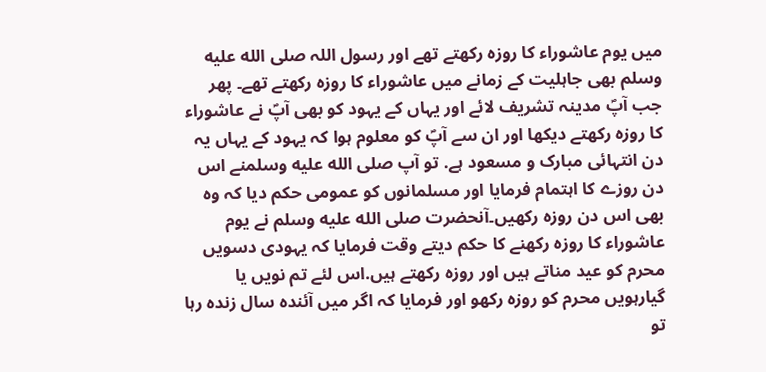میں یوم عاشوراء کا روزہ رکھتے تھے اور رسول اللہ صلى الله عليه وسلم بھی جاہلیت کے زمانے میں عاشوراء کا روزہ رکھتے تھے۔ پھر جب آپؐ مدینہ تشریف لائے اور یہاں کے یہود کو بھی آپؐ نے عاشوراء کا روزہ رکھتے دیکھا اور ان سے آپؐ کو معلوم ہوا کہ یہود کے یہاں یہ دن انتہائی مبارک و مسعود ہے. تو آپ صلى الله عليه وسلمنے اس دن روزے کا اہتمام فرمایا اور مسلمانوں کو عمومی حکم دیا کہ وہ بھی اس دن روزہ رکھیں۔آنحضرت صلى الله عليه وسلم نے یوم عاشوراء کا روزہ رکھنے کا حکم دیتے وقت فرمایا کہ یہودی دسویں محرم کو عید مناتے ہیں اور روزہ رکھتے ہیں.اس لئے تم نویں یا گیارہویں محرم کو روزہ رکھو اور فرمایا کہ اگر میں آئندہ سال زندہ رہا تو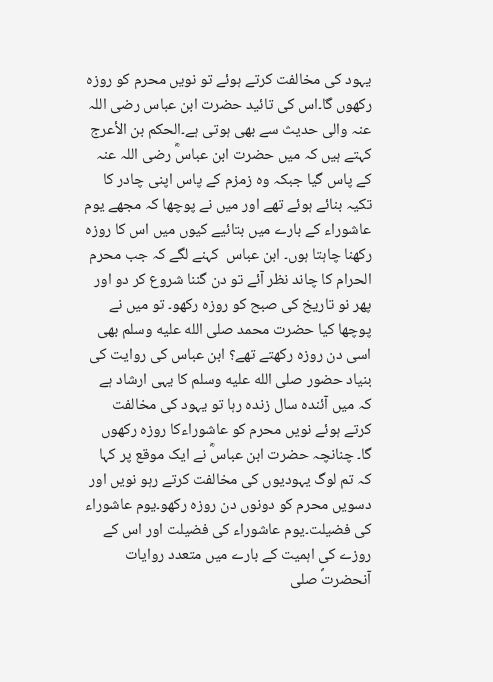یہود کی مخالفت کرتے ہوئے تو نویں محرم کو روزہ رکھوں گا۔اس کی تائید حضرت ابن عباس رضی اللہ عنہ والی حدیث سے بھی ہوتی ہے۔الحکم بن الأعرج کہتے ہیں کہ میں حضرت ابن عباسؓ رضی اللہ عنہ کے پاس گیا جبکہ وہ زمزم کے پاس اپنی چادر کا تکیہ بنائے ہوئے تھے اور میں نے پوچھا کہ مجھے یوم عاشوراء کے بارے میں بتائیے کیوں میں اس کا روزہ رکھنا چاہتا ہوں۔ ابن عباس  کہنے لگے کہ جب محرم الحرام کا چاند نظر آئے تو دن گننا شروع کر دو اور پھر نو تاریخ کی صبح کو روزہ رکھو۔ تو میں نے پوچھا کیا حضرت محمد صلى الله عليه وسلم بھی اسی دن روزہ رکھتے تھے؟ ابن عباس کی روایت کی بنیاد حضور صلى الله عليه وسلم کا یہی ارشاد ہے کہ میں آئندہ سال زندہ رہا تو یہود کی مخالفت کرتے ہوئے نویں محرم کو عاشوراءکا روزہ رکھوں گا۔ چنانچہ حضرت ابن عباسؓ نے ایک موقع پر کہا کہ تم لوگ یہودیوں کی مخالفت کرتے رہو نویں اور دسویں محرم کو دونوں دن روزہ رکھو۔یوم عاشوراء کی فضیلت۔یوم عاشوراء کی فضیلت اور اس کے روزے کی اہمیت کے بارے میں متعدد روایات آنحضرتؐ صلى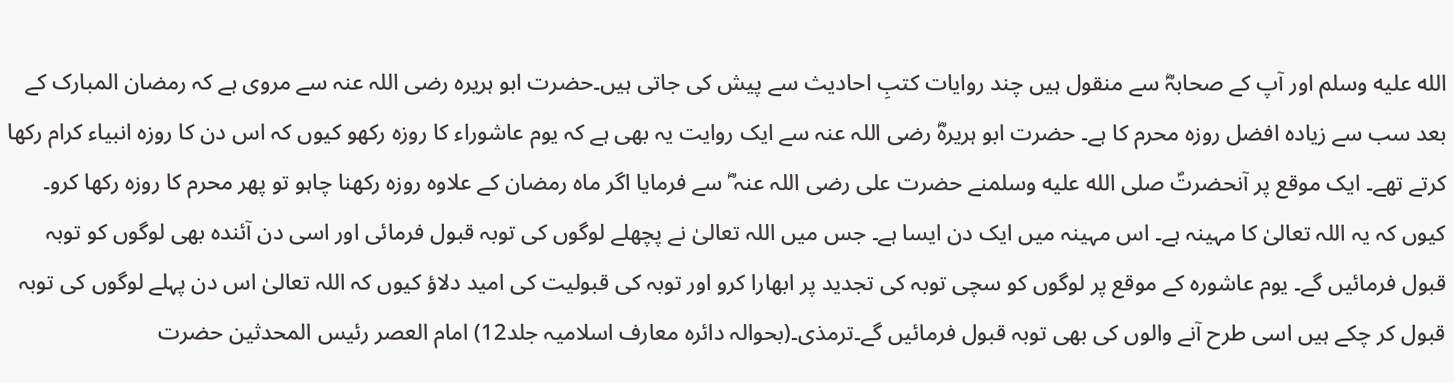الله عليه وسلم اور آپ کے صحابہؓ سے منقول ہیں چند روایات کتبِ احادیث سے پیش کی جاتی ہیں۔حضرت ابو ہریرہ رضی اللہ عنہ سے مروی ہے کہ رمضان المبارک کے بعد سب سے زیادہ افضل روزہ محرم کا ہے۔ حضرت ابو ہریرہؓ رضی اللہ عنہ سے ایک روایت یہ بھی ہے کہ یوم عاشوراء کا روزہ رکھو کیوں کہ اس دن کا روزہ انبیاء کرام رکھا کرتے تھے۔ ایک موقع پر آنحضرتؐ صلى الله عليه وسلمنے حضرت علی رضی اللہ عنہ ؓ سے فرمایا اگر ماہ رمضان کے علاوہ روزہ رکھنا چاہو تو پھر محرم کا روزہ رکھا کرو۔ کیوں کہ یہ اللہ تعالیٰ کا مہینہ ہے۔ اس مہینہ میں ایک دن ایسا ہے۔ جس میں اللہ تعالیٰ نے پچھلے لوگوں کی توبہ قبول فرمائی اور اسی دن آئندہ بھی لوگوں کو توبہ قبول فرمائیں گے۔ یوم عاشورہ کے موقع پر لوگوں کو سچی توبہ کی تجدید پر ابھارا کرو اور توبہ کی قبولیت کی امید دلاؤ کیوں کہ اللہ تعالیٰ اس دن پہلے لوگوں کی توبہ قبول کر چکے ہیں اسی طرح آنے والوں کی بھی توبہ قبول فرمائیں گے۔ترمذی۔(بحوالہ دائرہ معارف اسلامیہ جلد12) امام العصر رئیس المحدثین حضرت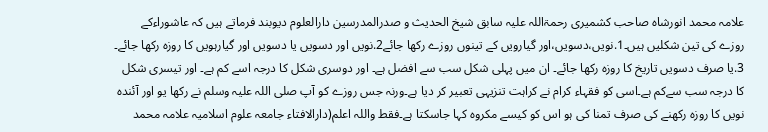علامہ محمد انورشاہ صاحب کشمیری رحمۃاللہ علیہ سابق شیخ الحدیث و صدرالمدرسین دارالعلوم دیوبند فرماتے ہیں کہ عاشوراءکے روزے کی تین شکلیں ہیں۔1.نویں،دسویں،اور گیارویں کے تینوں روزے رکھا جائے2.نویں اور دسویں یا دسویں اور گیارہویں کا روزہ رکھا جائے۔ 3.یا صرف دسویں تاریخ کا روزہ رکھا جائے۔ ان میں پہلی شکل سب سے افضل ہے۔ اور دوسری شکل کا درجہ اسے کم ہے۔ اور تیسری شکل کا درجہ سب سےکم ہے۔اسی کو فقہاء کرام نے کراہت تنزیہی تعبیر کر دیا ہے۔ورنہ جس روزے کو آپ صلی اللہ علیہ وسلم نے رکھا یو اور آئندہ نویں کا روزہ رکھنے کی صرف تمنا کی ہو اس کو کیسے مکروہ کہا جاسکتا ہے۔فقط واللہ اعلم(دارالافتاء جامعہ علوم اسلامیہ علامہ محمد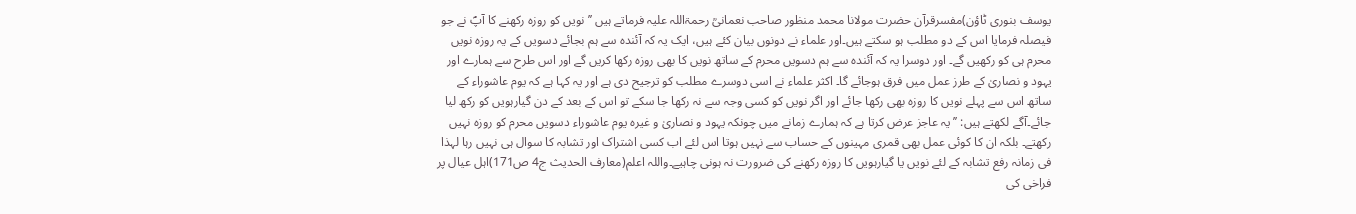یوسف بنوری ٹاؤن)مفسرقرآن حضرت مولانا محمد منظور صاحب نعمانیؒ رحمۃاللہ علیہ فرماتے ہیں ’’نویں کو روزہ رکھنے کا آپؐ نے جو فیصلہ فرمایا اس کے دو مطلب ہو سکتے ہیں۔اور علماء نے دونوں بیان کئے ہیں، ایک یہ کہ آئندہ سے ہم بجائے دسویں کے یہ روزہ نویں محرم ہی کو رکھیں گے۔ اور دوسرا یہ کہ آئندہ سے ہم دسویں محرم کے ساتھ نویں کا بھی روزہ رکھا کریں گے اور اس طرح سے ہمارے اور یہود و نصاریٰ کے طرز عمل میں فرق ہوجائے گا۔ اکثر علماء نے اسی دوسرے مطلب کو ترجیح دی ہے اور یہ کہا ہے کہ یوم عاشوراء کے ساتھ اس سے پہلے نویں کا روزہ بھی رکھا جائے اور اگر نویں کو کسی وجہ سے نہ رکھا جا سکے تو اس کے بعد کے دن گیارہویں کو رکھ لیا جائے۔آگے لکھتے ہیں: ’’یہ عاجز عرض کرتا ہے کہ ہمارے زمانے میں چونکہ یہود و نصاریٰ و غیرہ یوم عاشوراء دسویں محرم کو روزہ نہیں رکھتے۔ بلکہ ان کا کوئی عمل بھی قمری مہینوں کے حساب سے نہیں ہوتا اس لئے اب کسی اشتراک اور تشابہ کا سوال ہی نہیں رہا لہذا فی زمانہ رفع تشابہ کے لئے نویں یا گیارہویں کا روزہ رکھنے کی ضرورت نہ ہونی چاہیے۔واللہ اعلم(معارف الحدیث ج4 ص171)اہل عیال پر فراخی کی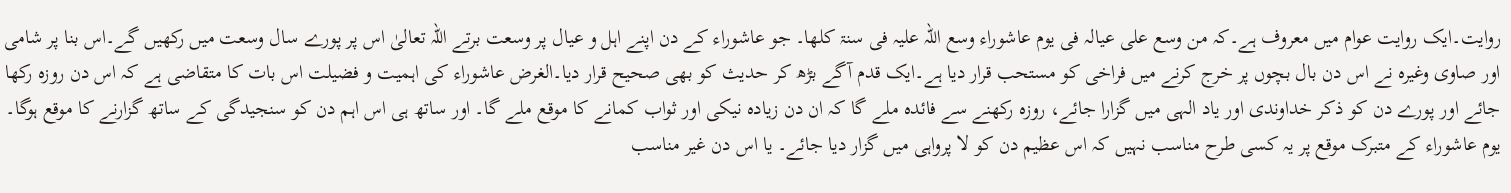روایت۔ایک روایت عوام میں معروف ہے۔کہ من وسع علی عیالہ فی یوم عاشوراء وسع اللہ علیہ فی سنۃ کلھا۔ جو عاشوراء کے دن اپنے اہل و عیال پر وسعت برتے اللہ تعالیٰ اس پر پورے سال وسعت میں رکھیں گے۔اس بنا پر شامی اور صاوی وغیرہ نے اس دن بال بچوں پر خرج کرنے میں فراخی کو مستحب قرار دیا ہے۔ایک قدم آگے بڑھ کر حدیث کو بھی صحیح قرار دیا۔الغرض عاشوراء کی اہمیت و فضیلت اس بات کا متقاضی ہے کہ اس دن روزہ رکھا جائے اور پورے دن کو ذکر خداوندی اور یاد الہی میں گزارا جائے، روزہ رکھنے سے فائدہ ملے گا کہ ان دن زیادہ نیکی اور ثواب کمانے کا موقع ملے گا۔ اور ساتھ ہی اس اہم دن کو سنجیدگی کے ساتھ گزارنے کا موقع ہوگا۔ یوم عاشوراء کے متبرک موقع پر یہ کسی طرح مناسب نہیں کہ اس عظیم دن کو لا پرواہی میں گزار دیا جائے۔ یا اس دن غیر مناسب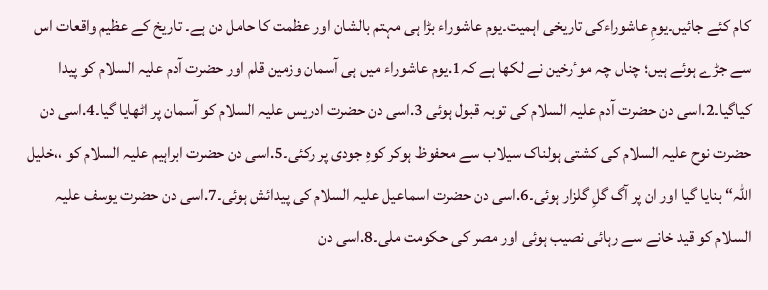کام کئے جائیں۔یومِ عاشوراءکی تاریخی اہمیت۔یوم عاشوراء بڑا ہی مہتم بالشان اور عظمت کا حامل دن ہے۔ تاریخ کے عظیم واقعات اس سے جڑے ہوئے ہیں؛ چناں چہ موٴرخین نے لکھا ہے کہ1.یوم عاشوراء میں ہی آسمان وزمین قلم اور حضرت آدم علیہ السلام کو پیدا کیاگیا۔2.اسی دن حضرت آدم علیہ السلام کی توبہ قبول ہوئی 3.اسی دن حضرت ادریس علیہ السلام کو آسمان پر اٹھایا گیا۔4.اسی دن حضرت نوح علیہ السلام کی کشتی ہولناک سیلاب سے محفوظ ہوکر کوہِ جودی پر رکئی۔5.اسی دن حضرت ابراہیم علیہ السلام کو ،،خلیل اللہ“ بنایا گیا اور ان پر آگ گلِ گلزار ہوئی۔6.اسی دن حضرت اسماعیل علیہ السلام کی پیدائش ہوئی۔7.اسی دن حضرت یوسف علیہ السلام کو قید خانے سے رہائی نصیب ہوئی اور مصر کی حکومت ملی۔8.اسی دن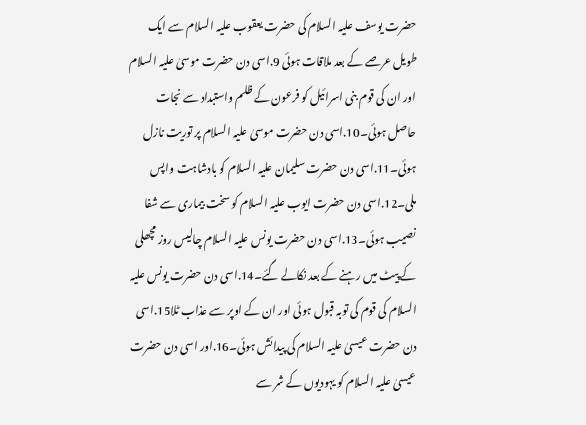حضرت یوسف علیہ السلام کی حضرت یعقوب علیہ السلام سے ایک طویل عرصے کے بعد ملاقات ہوئی 9.اسی دن حضرت موسیٰ علیہ السلام اور ان کی قوم بنی اسرائیل کو فرعون کے ظلم واستبداد سے نجات حاصل ہوئی۔10.اسی دن حضرت موسیٰ علیہ السلام پر توریت نازل ہوئی۔11.اسی دن حضرت سلیمان علیہ السلام کو بادشاہت واپس ملی۔12.اسی دن حضرت ایوب علیہ السلام کو سخت بیماری سے شفا نصیب ہوئی۔13.اسی دن حضرت یونس علیہ السلام چالیس روز مچھلی کے پیٹ میں رہنے کے بعد نکالے گئے۔14.اسی دن حضرت یونس علیہ السلام کی قوم کی توبہ قبول ہوئی اور ان کے اوپر سے عذاب ٹلا15.اسی دن حضرت عیسیٰ علیہ السلام کی پیدائش ہوئی۔16.اور اسی دن حضرت عیسیٰ علیہ السلام کو یہودیوں کے شر سے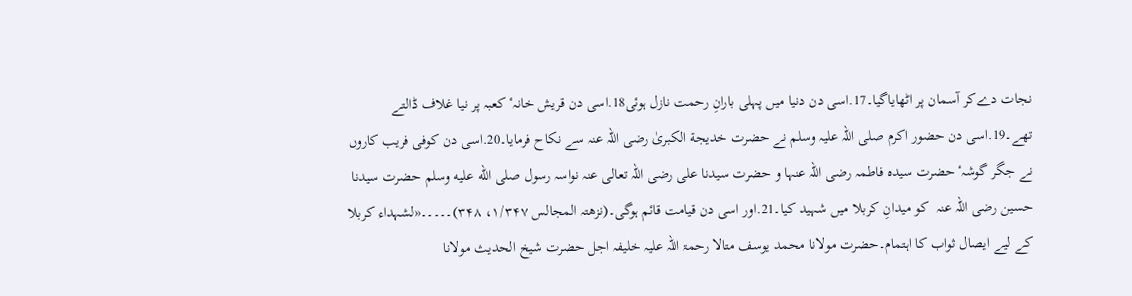نجات دےکر آسمان پر اٹھایاگیا۔17.اسی دن دنیا میں پہلی بارانِ رحمت نازل ہوئی18.اسی دن قریش خانہٴ کعبہ پر نیا غلاف ڈالتے تھے۔19.اسی دن حضور اکرم صلی اللہ علیہ وسلم نے حضرت خدیجة الکبریٰ رضی اللہ عنہ سے نکاح فرمایا۔20.اسی دن کوفی فریب کاروں نے جگر گوشہٴ حضرت سیدہ فاطمہ رضی اللہ عنہا و حضرت سیدنا علی رضی اللہ تعالی عنہ نواسہ رسول صلى الله عليه وسلم حضرت سیدنا حسین رضی اللہ عنہ  کو میدانِ کربلا میں شہید کیا۔21.اور اسی دن قیامت قائم ہوگی۔(نزھتہ المجالس ۱/۳۴۷، ۳۴۸)۔۔۔۔۔«لشہداء کربلا کے لیے ایصال ثواب کا اہتمام۔حضرت مولانا محمد یوسف متالا رحمۃ اللہ علیہ خلیفہ اجل حضرت شیخ الحدیث مولانا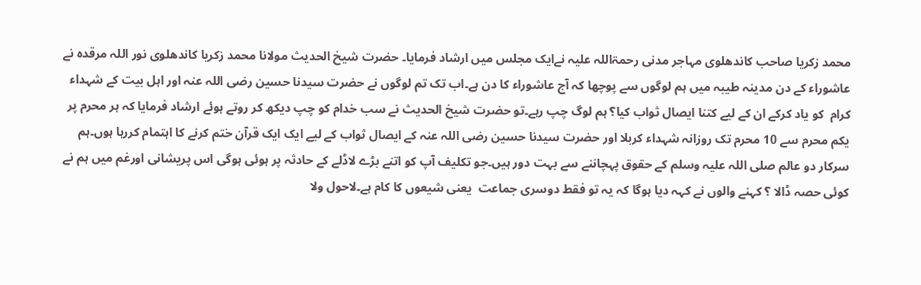محمد زکریا صاحب کاندھلوی مہاجر مدنی رحمۃاللہ علیہ نےایک مجلس میں ارشاد فرمایا۔ حضرت شیخ الحدیث مولانا محمد زکریا کاندھلوی نور اللہ مرقدہ نے عاشوراء کے دن مدینہ طیبہ میں ہم لوگوں سے پوچھا کہ آج عاشوراء کا دن ہے۔اب تک تم لوگوں نے حضرت سیدنا حسین رضی اللہ عنہ اور اہل بیت کے شہداء کرام  کو یاد کرکے ان کے لیے کتنا ایصال ثواب کیا؟ ہم لوگ چپ رہے۔تو حضرت شیخ الحدیث نے سب خدام کو چپ دیکھ کر روتے ہوئے ارشاد فرمایا کہ ہر محرم پر یکم محرم سے 10 محرم تک روزانہ شہداء کربلا اور حضرت سیدنا حسین رضی اللہ عنہ کے ایصال ثواب کے لیے ایک ایک قرآن ختم کرنے کا اہتمام کررہا ہوں۔ہم سرکار دو عالم صلی اللہ علیہ وسلم کے حقوق پہچاننے سے بہت دور ہیں۔جو تکلیف آپ کو اتنے بڑے لاڈلے کے حادثہ پر ہوئی ہوگی اس پریشانی اورغم میں ہم نے کوئی حصہ ڈالا ؟ کہنے والوں نے کہہ دیا ہوگا کہ یہ تو فقط دوسری جماعت  یعنی شیعوں کا کام ہے۔لاحول ولا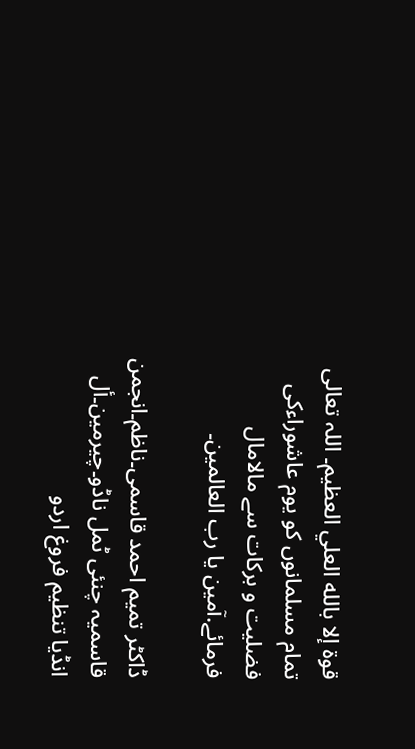قوۃ إلا بالله العلي العظيم۔ اللہ تعالی تمام مسلمانوں کو یوم عاشوراءکی فضلیت و برکات سے مالامال فرمائے.آمین یا رب العالمین۔

ڈاکٹر تمیم احمد قاسمی۔ناظم۔انجمن قاسمیہ چنئی ٹمل ناڈو۔چیرمین۔أل انڈیا تنظیم فروغ اردو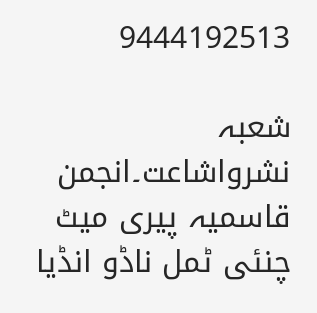9444192513

شعبہ نشرواشاعت۔انجمن قاسمیہ پیری میٹ چنئی ٹمل ناڈو انڈیا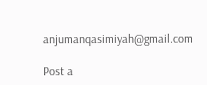anjumanqasimiyah@gmail.com

Post a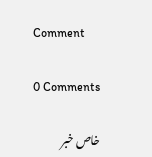Comment

0 Comments

خاص خبر